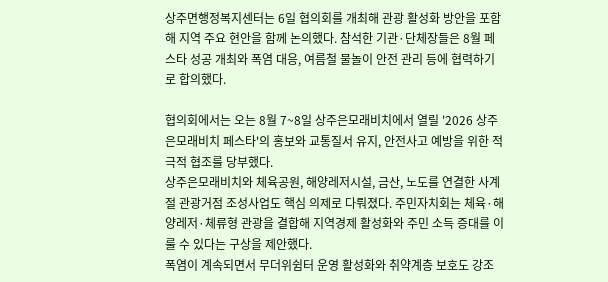상주면행정복지센터는 6일 협의회를 개최해 관광 활성화 방안을 포함해 지역 주요 현안을 함께 논의했다. 참석한 기관·단체장들은 8월 페스타 성공 개최와 폭염 대응, 여름철 물놀이 안전 관리 등에 협력하기로 합의했다.

협의회에서는 오는 8월 7~8일 상주은모래비치에서 열릴 '2026 상주은모래비치 페스타'의 홍보와 교통질서 유지, 안전사고 예방을 위한 적극적 협조를 당부했다.
상주은모래비치와 체육공원, 해양레저시설, 금산, 노도를 연결한 사계절 관광거점 조성사업도 핵심 의제로 다뤄졌다. 주민자치회는 체육·해양레저·체류형 관광을 결합해 지역경제 활성화와 주민 소득 증대를 이룰 수 있다는 구상을 제안했다.
폭염이 계속되면서 무더위쉼터 운영 활성화와 취약계층 보호도 강조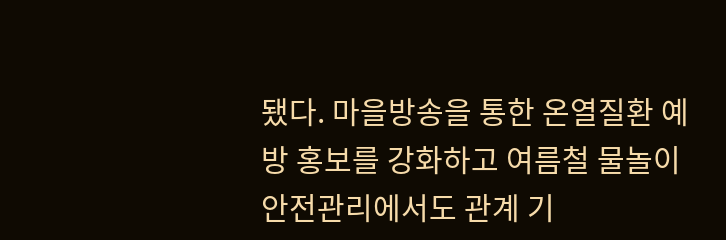됐다. 마을방송을 통한 온열질환 예방 홍보를 강화하고 여름철 물놀이 안전관리에서도 관계 기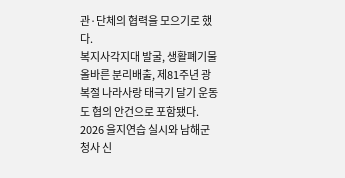관·단체의 협력을 모으기로 했다.
복지사각지대 발굴, 생활폐기물 올바른 분리배출, 제81주년 광복절 나라사랑 태극기 달기 운동도 협의 안건으로 포함됐다. 2026 을지연습 실시와 남해군청사 신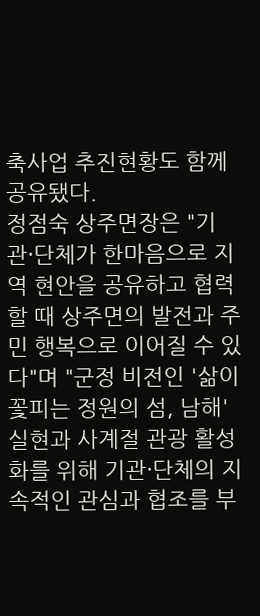축사업 추진현황도 함께 공유됐다.
정점숙 상주면장은 "기관·단체가 한마음으로 지역 현안을 공유하고 협력할 때 상주면의 발전과 주민 행복으로 이어질 수 있다"며 "군정 비전인 '삶이 꽃피는 정원의 섬, 남해' 실현과 사계절 관광 활성화를 위해 기관·단체의 지속적인 관심과 협조를 부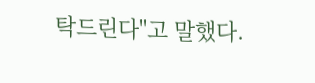탁드린다"고 말했다.